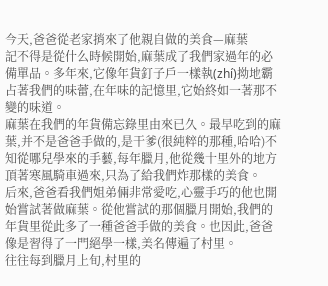今天,爸爸從老家捎來了他親自做的美食—麻葉
記不得是從什么時候開始,麻葉成了我們家過年的必備單品。多年來,它像年貨釘子戶一樣執(zhí)拗地霸占著我們的味蕾,在年味的記憶里,它始終如一著那不變的味道。
麻葉在我們的年貨備忘錄里由來已久。最早吃到的麻葉,并不是爸爸手做的,是干爹(很純粹的那種,哈哈)不知從哪兒學來的手藝,每年臘月,他從幾十里外的地方頂著寒風騎車過來,只為了給我們炸那樣的美食。
后來,爸爸看我們姐弟倆非常愛吃,心靈手巧的他也開始嘗試著做麻葉。從他嘗試的那個臘月開始,我們的年貨里從此多了一種爸爸手做的美食。也因此,爸爸像是習得了一門絕學一樣,美名傳遍了村里。
往往每到臘月上旬,村里的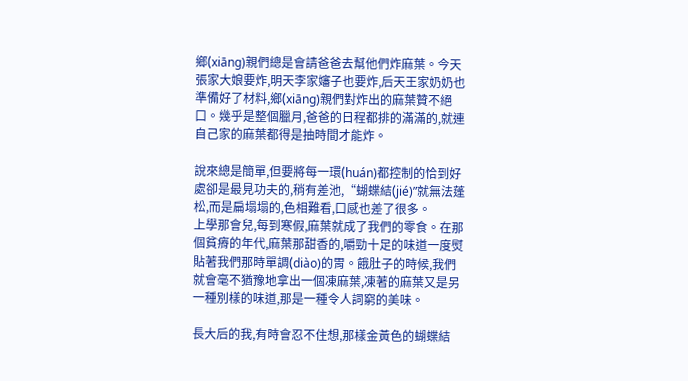鄉(xiāng)親們總是會請爸爸去幫他們炸麻葉。今天張家大娘要炸,明天李家嬸子也要炸,后天王家奶奶也準備好了材料,鄉(xiāng)親們對炸出的麻葉贊不絕口。幾乎是整個臘月,爸爸的日程都排的滿滿的,就連自己家的麻葉都得是抽時間才能炸。

說來總是簡單,但要將每一環(huán)都控制的恰到好處卻是最見功夫的,稍有差池,“蝴蝶結(jié)”就無法蓬松,而是扁塌塌的,色相難看,口感也差了很多。
上學那會兒,每到寒假,麻葉就成了我們的零食。在那個貧瘠的年代,麻葉那甜香的,嚼勁十足的味道一度熨貼著我們那時單調(diào)的胃。餓肚子的時候,我們就會毫不猶豫地拿出一個凍麻葉,凍著的麻葉又是另一種別樣的味道,那是一種令人詞窮的美味。

長大后的我,有時會忍不住想,那樣金黃色的蝴蝶結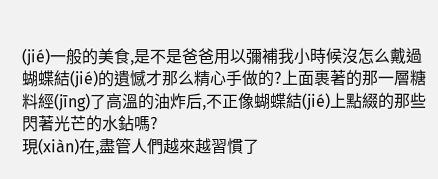(jié)一般的美食,是不是爸爸用以彌補我小時候沒怎么戴過蝴蝶結(jié)的遺憾才那么精心手做的?上面裹著的那一層糖料經(jīng)了高溫的油炸后,不正像蝴蝶結(jié)上點綴的那些閃著光芒的水鉆嗎?
現(xiàn)在,盡管人們越來越習慣了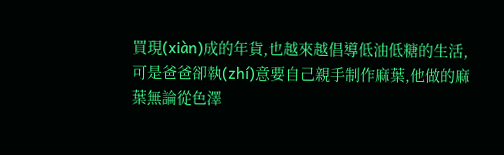買現(xiàn)成的年貨,也越來越倡導低油低糖的生活,可是爸爸卻執(zhí)意要自己親手制作麻葉,他做的麻葉無論從色澤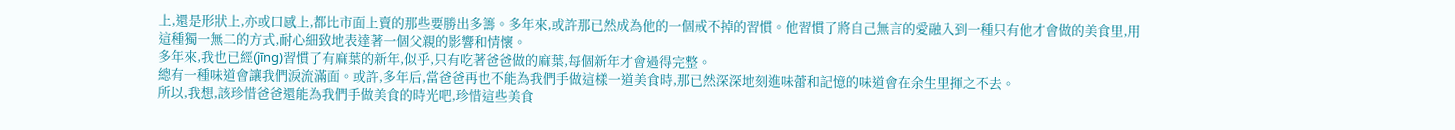上,還是形狀上,亦或口感上,都比市面上賣的那些要勝出多籌。多年來,或許那已然成為他的一個戒不掉的習慣。他習慣了將自己無言的愛融入到一種只有他才會做的美食里,用這種獨一無二的方式,耐心細致地表達著一個父親的影響和情懷。
多年來,我也已經(jīng)習慣了有麻葉的新年,似乎,只有吃著爸爸做的麻葉,每個新年才會過得完整。
總有一種味道會讓我們淚流滿面。或許,多年后,當爸爸再也不能為我們手做這樣一道美食時,那已然深深地刻進味蕾和記憶的味道會在余生里揮之不去。
所以,我想,該珍惜爸爸還能為我們手做美食的時光吧,珍惜這些美食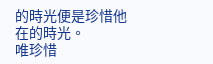的時光便是珍惜他在的時光。
唯珍惜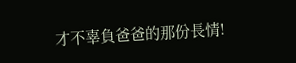才不辜負爸爸的那份長情!